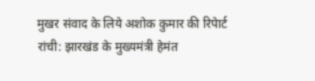मुखर संवाद के लिये अशोक कुमार की रिपेार्ट
रांची: झारखंड के मुख्यमंत्री हेमंत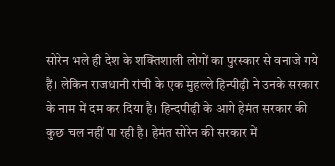सोरेन भले ही देश के शक्तिशाली लोगों का पुरस्कार से वनाजे गये हैं। लेकिन राजधानी रांची के एक मुहल्ले हिन्पीढ़ी ने उनके सरकार के नाम में दम कर दिया है। हिन्दपीढ़ी के आगे हेमंत सरकार की कुछ चल नहीं पा रही है। हेमंत सोरेन की सरकार में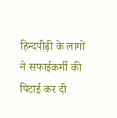हिन्दपीढ़ी के लागों ने सफाईकर्मी की पिटाई कर दी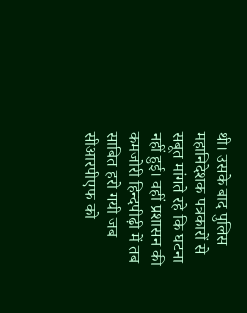थी। उसके बाद पुलिस महानिदेशक पत्रकारों से सबूत मांगते रहे कि घटना नहीं हुई। वहीं प्रशासन की कमजोरी हिन्दपीढ़ी में तब साबित हरो गयी जब सीआरपीएफ को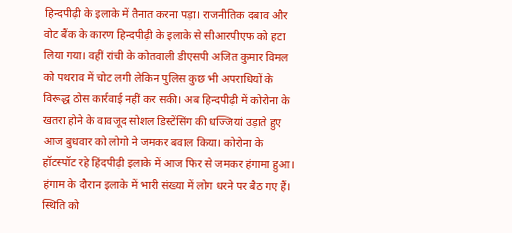हिन्दपीढ़ी के इलाके में तैनात करना पड़ा। राजनीतिक दबाव और वोट बैंक के कारण हिन्दपीढ़ी के इलाके से सीआरपीएफ को हटा लिया गया। वहीं रांची के कोतवाली डीएसपी अजित कुमार विमल को पथराव में चोट लगी लेकिन पुलिस कुछ भी अपराधियों के विरूद्ध ठोस कार्रवाई नहीं कर सकी। अब हिन्दपीढ़ी में कोरोना के खतरा होने के वावजूद सोशल डिस्टेंसिंग की धज्जियां उड़ाते हुए आज बुधवार को लोगो ने जमकर बवाल किया। कोरोना के हॉटस्पॉट रहे हिंदपीढ़ी इलाके में आज फिर से जमकर हंगामा हुआ। हंगाम के दौरान इलाके में भारी संख्या में लोग धरने पर बैठ गए हैं। स्थिति को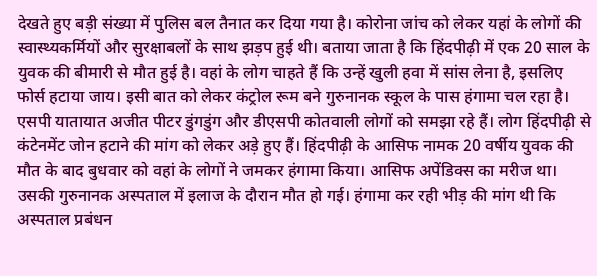देखते हुए बड़ी संख्या में पुलिस बल तैनात कर दिया गया है। कोरोना जांच को लेकर यहां के लोगों की स्वास्थ्यकर्मियों और सुरक्षाबलों के साथ झड़प हुई थी। बताया जाता है कि हिंदपीढ़ी में एक 20 साल के युवक की बीमारी से मौत हुई है। वहां के लोग चाहते हैं कि उन्हें खुली हवा में सांस लेना है, इसलिए फोर्स हटाया जाय। इसी बात को लेकर कंट्रोल रूम बने गुरुनानक स्कूल के पास हंगामा चल रहा है। एसपी यातायात अजीत पीटर डुंगडुंग और डीएसपी कोतवाली लोगों को समझा रहे हैं। लोग हिंदपीढ़ी से कंटेनमेंट जोन हटाने की मांग को लेकर अड़े हुए हैं। हिंदपीढ़ी के आसिफ नामक 20 वर्षीय युवक की मौत के बाद बुधवार को वहां के लोगों ने जमकर हंगामा किया। आसिफ अपेंडिक्स का मरीज था। उसकी गुरुनानक अस्पताल में इलाज के दौरान मौत हो गई। हंगामा कर रही भीड़ की मांग थी कि अस्पताल प्रबंधन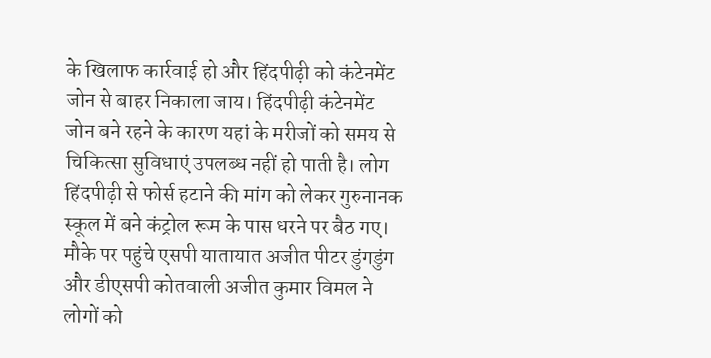के खिलाफ कार्रवाई हो और हिंदपीढ़ी को कंटेनमेंट जोन से बाहर निकाला जाय। हिंदपीढ़ी कंटेनमेंट जोन बने रहने के कारण यहां के मरीजों को समय से चिकित्सा सुविधाएं उपलब्ध नहीं हो पाती है। लोग हिंदपीढ़ी से फोर्स हटाने की मांग को लेकर गुरुनानक स्कूल में बने कंट्रोल रूम के पास धरने पर बैठ गए। मौके पर पहुंचे एसपी यातायात अजीत पीटर डुंगडुंग और डीएसपी कोतवाली अजीत कुमार विमल ने लोगों को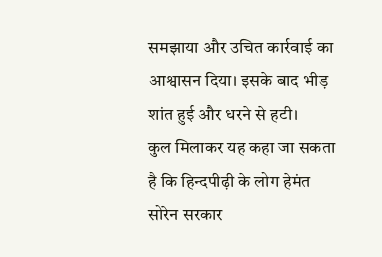समझाया और उचित कार्रवाई का आश्वासन दिया। इसके बाद भीड़ शांत हुई और धरने से हटी।
कुल मिलाकर यह कहा जा सकता है कि हिन्दपीढ़ी के लोग हेमंत सोरेन सरकार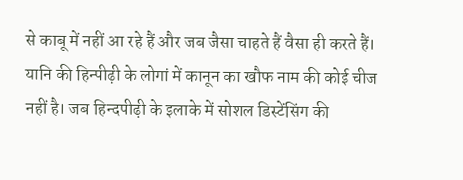से काबू में नहीं आ रहे हैं और जब जैसा चाहते हैं वैसा ही करते हैं। यानि की हिन्पीढ़ी के लोगां में कानून का खौफ नाम की कोई चीज नहीं है। जब हिन्दपीढ़ी के इलाके में सोशल डिस्टेंसिंग की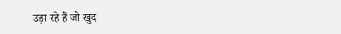उड़ा रहे हैं जो खुद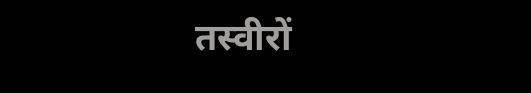तस्वीरों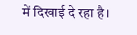में दिखाई दे रहा है।